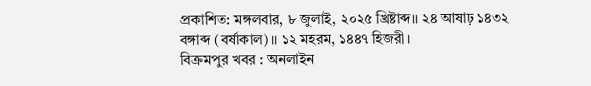প্রকাশিত: মঙ্গলবার, ৮ জুলাই, ২০২৫ খ্রিষ্টাব্দ।। ২৪ আষাঢ় ১৪৩২ বঙ্গাব্দ (বর্ষাকাল)।। ১২ মহরম, ১৪৪৭ হিজরী।
বিক্রমপুর খবর : অনলাইন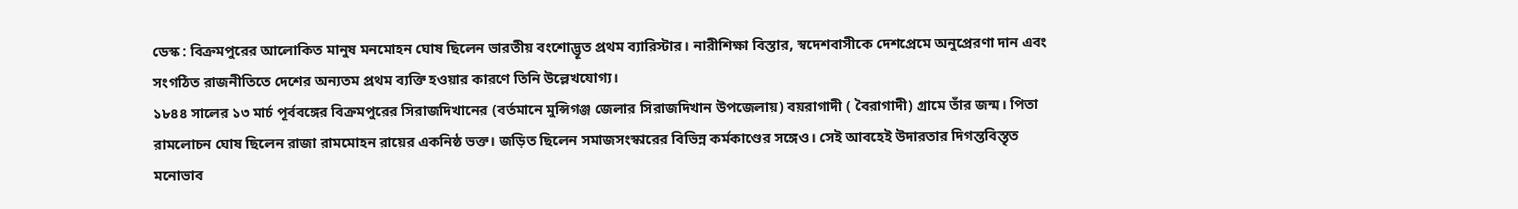ডেস্ক : বিক্রমপুরের আলোকিত মানুষ মনমোহন ঘোষ ছিলেন ভারতীয় বংশোদ্ভূত প্রথম ব্যারিস্টার। নারীশিক্ষা বিস্তার, স্বদেশবাসীকে দেশপ্রেমে অনুপ্রেরণা দান এবং সংগঠিত রাজনীতিতে দেশের অন্যতম প্রথম ব্যক্তি হওয়ার কারণে তিনি উল্লেখযোগ্য।
১৮৪৪ সালের ১৩ মার্চ পূর্ববঙ্গের বিক্রমপুরের সিরাজদিখানের (বর্তমানে মুন্সিগঞ্জ জেলার সিরাজদিখান উপজেলায়) বয়রাগাদী ( বৈরাগাদী) গ্রামে তাঁর জন্ম। পিতা রামলোচন ঘোষ ছিলেন রাজা রামমোহন রায়ের একনিষ্ঠ ভক্ত। জড়িত ছিলেন সমাজসংস্কারের বিভিন্ন কর্মকাণ্ডের সঙ্গেও। সেই আবহেই উদারতার দিগন্তবিস্তৃত মনোভাব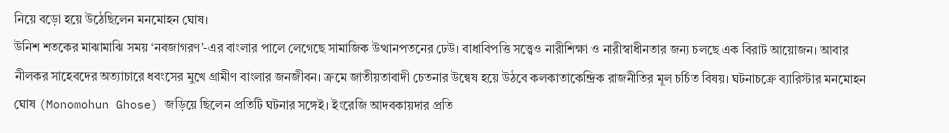নিয়ে বড়ো হয়ে উঠেছিলেন মনমোহন ঘোষ।
উনিশ শতকের মাঝামাঝি সময় ‘নবজাগরণ’-এর বাংলার পালে লেগেছে সামাজিক উত্থানপতনের ঢেউ। বাধাবিপত্তি সত্ত্বেও নারীশিক্ষা ও নারীস্বাধীনতার জন্য চলছে এক বিরাট আয়োজন। আবার নীলকর সাহেবদের অত্যাচারে ধবংসের মুখে গ্রামীণ বাংলার জনজীবন। ক্রমে জাতীয়তাবাদী চেতনার উন্বেষ হয়ে উঠবে কলকাতাকেন্দ্রিক রাজনীতির মূল চর্চিত বিষয়। ঘটনাচক্রে ব্যারিস্টার মনমোহন ঘোষ (Monomohun Ghose) জড়িয়ে ছিলেন প্রতিটি ঘটনার সঙ্গেই। ইংরেজি আদবকায়দার প্রতি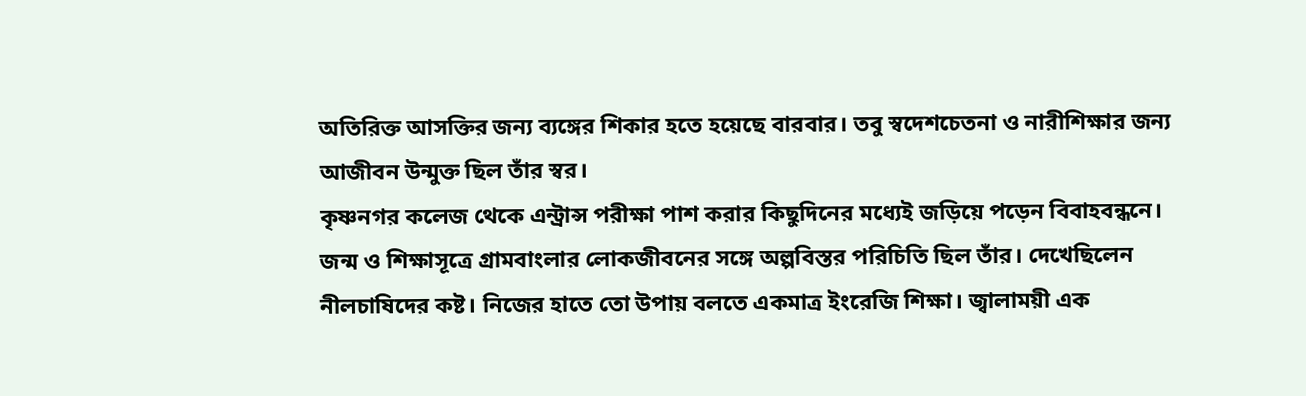অতিরিক্ত আসক্তির জন্য ব্যঙ্গের শিকার হতে হয়েছে বারবার। তবু স্বদেশচেতনা ও নারীশিক্ষার জন্য আজীবন উন্মুক্ত ছিল তাঁর স্বর।
কৃষ্ণনগর কলেজ থেকে এন্ট্রান্স পরীক্ষা পাশ করার কিছুদিনের মধ্যেই জড়িয়ে পড়েন বিবাহবন্ধনে। জন্ম ও শিক্ষাসূত্রে গ্রামবাংলার লোকজীবনের সঙ্গে অল্পবিস্তর পরিচিতি ছিল তাঁর। দেখেছিলেন নীলচাষিদের কষ্ট। নিজের হাতে তো উপায় বলতে একমাত্র ইংরেজি শিক্ষা। জ্বালাময়ী এক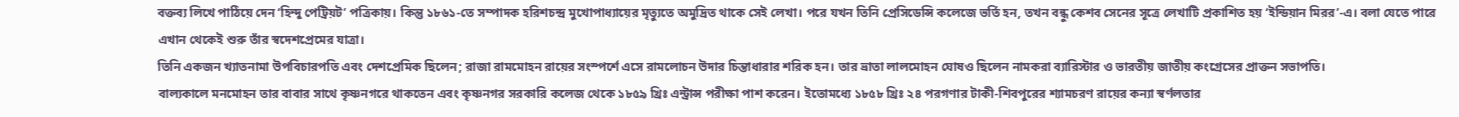বক্তব্য লিখে পাঠিয়ে দেন ‘হিন্দু পেট্রিয়ট’ পত্রিকায়। কিন্তু ১৮৬১-তে সম্পাদক হরিশচন্দ্র মুখোপাধ্যায়ের মৃত্যুতে অমুদ্রিত থাকে সেই লেখা। পরে যখন তিনি প্রেসিডেন্সি কলেজে ভর্তি হন, তখন বন্ধু কেশব সেনের সূত্রে লেখাটি প্রকাশিত হয় ‘ইন্ডিয়ান মিরর’-এ। বলা যেতে পারে এখান থেকেই শুরু তাঁর স্বদেশপ্রেমের যাত্রা।
তিনি একজন খ্যাতনামা উপবিচারপতি এবং দেশপ্রেমিক ছিলেন; রাজা রামমোহন রায়ের সংস্পর্শে এসে রামলোচন উদার চিন্তাধারার শরিক হন। তার ভ্রাতা লালমোহন ঘোষও ছিলেন নামকরা ব্যারিস্টার ও ভারতীয় জাতীয় কংগ্রেসের প্রাক্তন সভাপতি।
বাল্যকালে মনমোহন তার বাবার সাথে কৃষ্ণনগরে থাকতেন এবং কৃষ্ণনগর সরকারি কলেজ থেকে ১৮৫৯ খ্রিঃ এন্ট্রান্স পরীক্ষা পাশ করেন। ইতোমধ্যে ১৮৫৮ খ্রিঃ ২৪ পরগণার টাকী-শিবপুরের শ্যামচরণ রায়ের কন্যা স্বর্ণলতার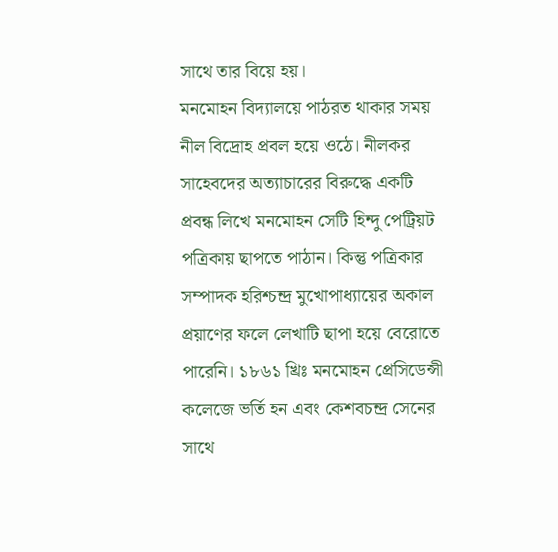সাথে তার বিয়ে হয়।
মনমোহন বিদ্যালয়ে পাঠরত থাকার সময় নীল বিদ্রোহ প্রবল হয়ে ওঠে। নীলকর সাহেবদের অত্যাচারের বিরুদ্ধে একটি প্রবন্ধ লিখে মনমোহন সেটি হিন্দু পেট্রিয়ট পত্রিকায় ছাপতে পাঠান। কিন্তু পত্রিকার সম্পাদক হরিশ্চন্দ্র মুখোপাধ্যায়ের অকাল প্রয়াণের ফলে লেখাটি ছাপা হয়ে বেরোতে পারেনি। ১৮৬১ খ্রিঃ মনমোহন প্রেসিডেন্সী কলেজে ভর্তি হন এবং কেশবচন্দ্র সেনের সাথে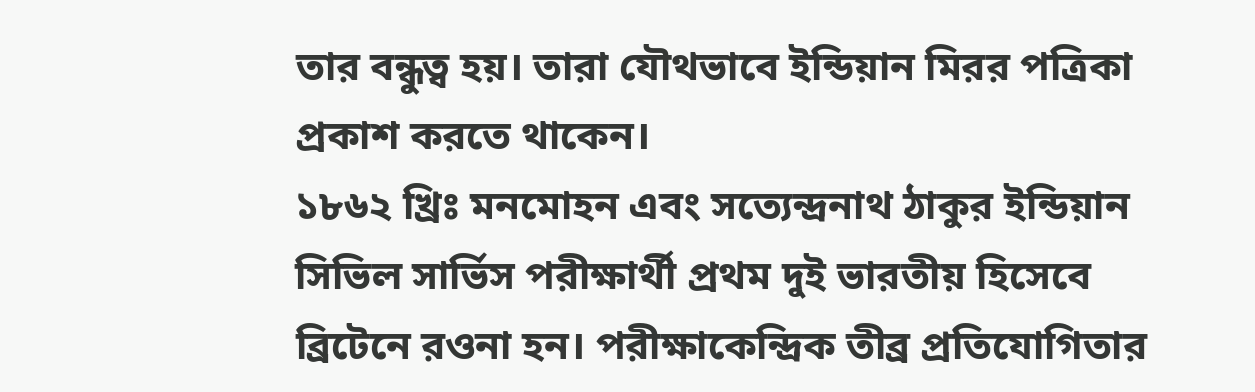তার বন্ধুত্ব হয়। তারা যৌথভাবে ইন্ডিয়ান মিরর পত্রিকা প্রকাশ করতে থাকেন।
১৮৬২ খ্রিঃ মনমোহন এবং সত্যেন্দ্রনাথ ঠাকুর ইন্ডিয়ান সিভিল সার্ভিস পরীক্ষার্থী প্রথম দুই ভারতীয় হিসেবে ব্রিটেনে রওনা হন। পরীক্ষাকেন্দ্রিক তীব্র প্রতিযোগিতার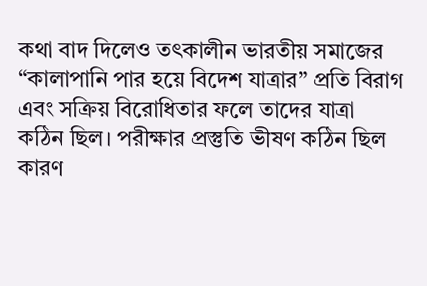কথা বাদ দিলেও তৎকালীন ভারতীয় সমাজের “কালাপানি পার হয়ে বিদেশ যাত্রার” প্রতি বিরাগ এবং সক্রিয় বিরোধিতার ফলে তাদের যাত্রা কঠিন ছিল। পরীক্ষার প্রস্তুতি ভীষণ কঠিন ছিল কারণ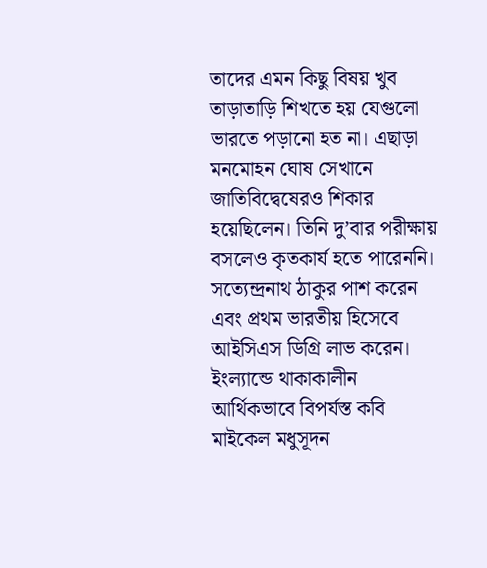তাদের এমন কিছু বিষয় খুব তাড়াতাড়ি শিখতে হয় যেগুলো ভারতে পড়ানো হত না। এছাড়া মনমোহন ঘোষ সেখানে জাতিবিদ্বেষেরও শিকার হয়েছিলেন। তিনি দু’বার পরীক্ষায় বসলেও কৃতকার্য হতে পারেননি। সত্যেন্দ্রনাথ ঠাকুর পাশ করেন এবং প্রথম ভারতীয় হিসেবে আইসিএস ডিগ্রি লাভ করেন।
ইংল্যান্ডে থাকাকালীন আর্থিকভাবে বিপর্যস্ত কবি মাইকেল মধুসূদন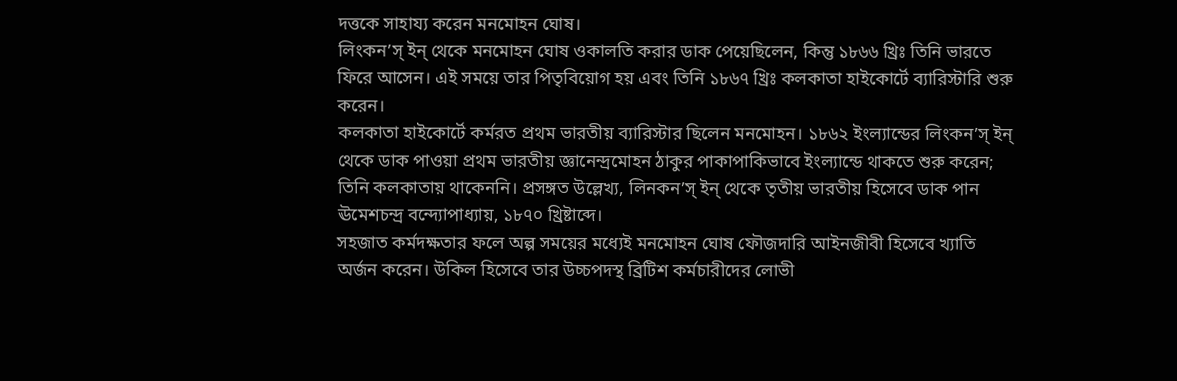দত্তকে সাহায্য করেন মনমোহন ঘোষ।
লিংকন’স্ ইন্ থেকে মনমোহন ঘোষ ওকালতি করার ডাক পেয়েছিলেন, কিন্তু ১৮৬৬ খ্রিঃ তিনি ভারতে ফিরে আসেন। এই সময়ে তার পিতৃবিয়োগ হয় এবং তিনি ১৮৬৭ খ্রিঃ কলকাতা হাইকোর্টে ব্যারিস্টারি শুরু করেন।
কলকাতা হাইকোর্টে কর্মরত প্রথম ভারতীয় ব্যারিস্টার ছিলেন মনমোহন। ১৮৬২ ইংল্যান্ডের লিংকন’স্ ইন্ থেকে ডাক পাওয়া প্রথম ভারতীয় জ্ঞানেন্দ্রমোহন ঠাকুর পাকাপাকিভাবে ইংল্যান্ডে থাকতে শুরু করেন; তিনি কলকাতায় থাকেননি। প্রসঙ্গত উল্লেখ্য, লিনকন’স্ ইন্ থেকে তৃতীয় ভারতীয় হিসেবে ডাক পান ঊমেশচন্দ্র বন্দ্যোপাধ্যায়, ১৮৭০ খ্রিষ্টাব্দে।
সহজাত কর্মদক্ষতার ফলে অল্প সময়ের মধ্যেই মনমোহন ঘোষ ফৌজদারি আইনজীবী হিসেবে খ্যাতি অর্জন করেন। উকিল হিসেবে তার উচ্চপদস্থ ব্রিটিশ কর্মচারীদের লোভী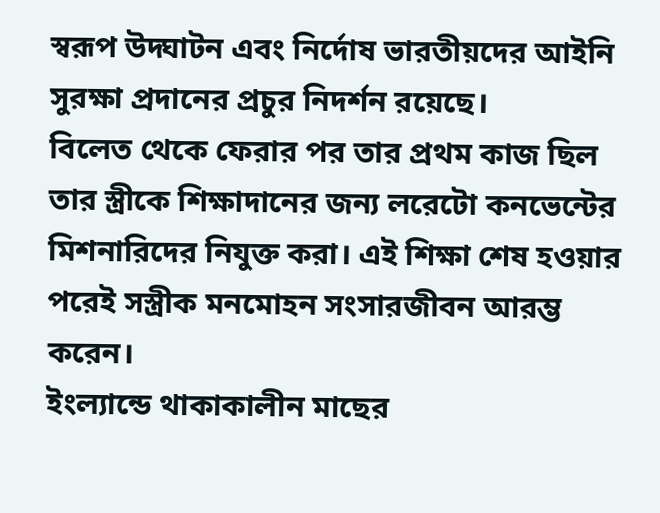স্বরূপ উদ্ঘাটন এবং নির্দোষ ভারতীয়দের আইনি সুরক্ষা প্রদানের প্রচুর নিদর্শন রয়েছে।
বিলেত থেকে ফেরার পর তার প্রথম কাজ ছিল তার স্ত্রীকে শিক্ষাদানের জন্য লরেটো কনভেন্টের মিশনারিদের নিযুক্ত করা। এই শিক্ষা শেষ হওয়ার পরেই সস্ত্রীক মনমোহন সংসারজীবন আরম্ভ করেন।
ইংল্যান্ডে থাকাকালীন মাছের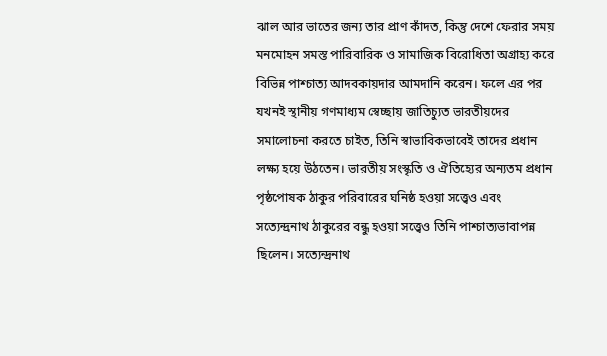ঝাল আর ভাতের জন্য তার প্রাণ কাঁদত, কিন্তু দেশে ফেরার সময় মনমোহন সমস্ত পারিবারিক ও সামাজিক বিরোধিতা অগ্রাহ্য করে বিভিন্ন পাশ্চাত্য আদবকায়দার আমদানি করেন। ফলে এর পর যখনই স্থানীয় গণমাধ্যম স্বেচ্ছায় জাতিচ্যুত ভারতীয়দের সমালোচনা করতে চাইত, তিনি স্বাভাবিকভাবেই তাদের প্রধান লক্ষ্য হয়ে উঠতেন। ভারতীয় সংস্কৃতি ও ঐতিহ্যের অন্যতম প্রধান পৃষ্ঠপোষক ঠাকুর পরিবারের ঘনিষ্ঠ হওয়া সত্ত্বেও এবং সত্যেন্দ্রনাথ ঠাকুরের বন্ধু হওয়া সত্ত্বেও তিনি পাশ্চাত্যভাবাপন্ন ছিলেন। সত্যেন্দ্রনাথ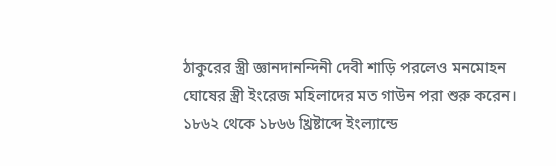ঠাকুরের স্ত্রী জ্ঞানদানন্দিনী দেবী শাড়ি পরলেও মনমোহন ঘোষের স্ত্রী ইংরেজ মহিলাদের মত গাউন পরা শুরু করেন।
১৮৬২ থেকে ১৮৬৬ খ্রিষ্টাব্দে ইংল্যান্ডে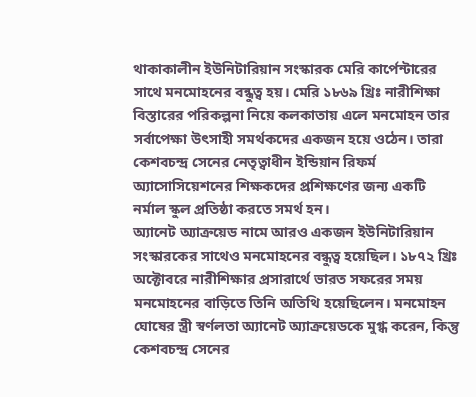থাকাকালীন ইউনিটারিয়ান সংস্কারক মেরি কার্পেন্টারের সাথে মনমোহনের বন্ধুত্ব হয়। মেরি ১৮৬৯ খ্রিঃ নারীশিক্ষা বিস্তারের পরিকল্পনা নিয়ে কলকাতায় এলে মনমোহন তার সর্বাপেক্ষা উৎসাহী সমর্থকদের একজন হয়ে ওঠেন। তারা কেশবচন্দ্র সেনের নেতৃত্বাধীন ইন্ডিয়ান রিফর্ম অ্যাসোসিয়েশনের শিক্ষকদের প্রশিক্ষণের জন্য একটি নর্মাল স্কুল প্রতিষ্ঠা করতে সমর্থ হন।
অ্যানেট অ্যাক্রয়েড নামে আরও একজন ইউনিটারিয়ান সংস্কারকের সাথেও মনমোহনের বন্ধুত্ব হয়েছিল। ১৮৭২ খ্রিঃ অক্টোবরে নারীশিক্ষার প্রসারার্থে ভারত সফরের সময় মনমোহনের বাড়িতে তিনি অতিথি হয়েছিলেন। মনমোহন ঘোষের স্ত্রী স্বর্ণলতা অ্যানেট অ্যাক্রয়েডকে মুগ্ধ করেন, কিন্তু কেশবচন্দ্র সেনের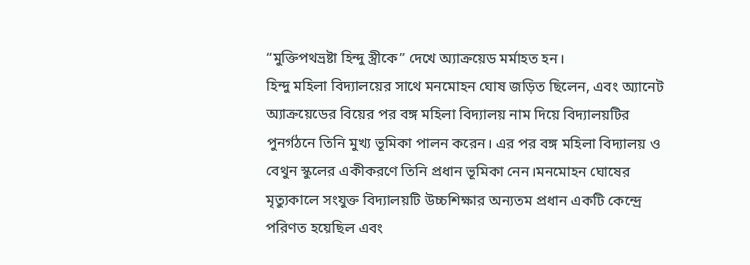“মুক্তিপথভ্রষ্টা হিন্দু স্ত্রীকে” দেখে অ্যাক্রয়েড মর্মাহত হন।
হিন্দু মহিলা বিদ্যালয়ের সাথে মনমোহন ঘোষ জড়িত ছিলেন, এবং অ্যানেট অ্যাক্রয়েডের বিয়ের পর বঙ্গ মহিলা বিদ্যালয় নাম দিয়ে বিদ্যালয়টির পুনর্গঠনে তিনি মুখ্য ভূমিকা পালন করেন। এর পর বঙ্গ মহিলা বিদ্যালয় ও বেথুন স্কুলের একীকরণে তিনি প্রধান ভূমিকা নেন।মনমোহন ঘোষের মৃত্যুকালে সংযুক্ত বিদ্যালয়টি উচ্চশিক্ষার অন্যতম প্রধান একটি কেন্দ্রে পরিণত হয়েছিল এবং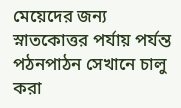মেয়েদের জন্য স্নাতকোত্তর পর্যায় পর্যন্ত পঠনপাঠন সেখানে চালু করা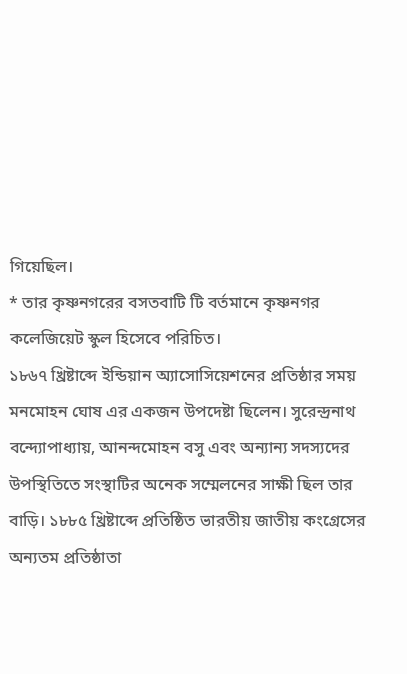গিয়েছিল।
* তার কৃষ্ণনগরের বসতবাটি টি বর্তমানে কৃষ্ণনগর কলেজিয়েট স্কুল হিসেবে পরিচিত।
১৮৬৭ খ্রিষ্টাব্দে ইন্ডিয়ান অ্যাসোসিয়েশনের প্রতিষ্ঠার সময় মনমোহন ঘোষ এর একজন উপদেষ্টা ছিলেন। সুরেন্দ্রনাথ বন্দ্যোপাধ্যায়, আনন্দমোহন বসু এবং অন্যান্য সদস্যদের উপস্থিতিতে সংস্থাটির অনেক সম্মেলনের সাক্ষী ছিল তার বাড়ি। ১৮৮৫ খ্রিষ্টাব্দে প্রতিষ্ঠিত ভারতীয় জাতীয় কংগ্রেসের অন্যতম প্রতিষ্ঠাতা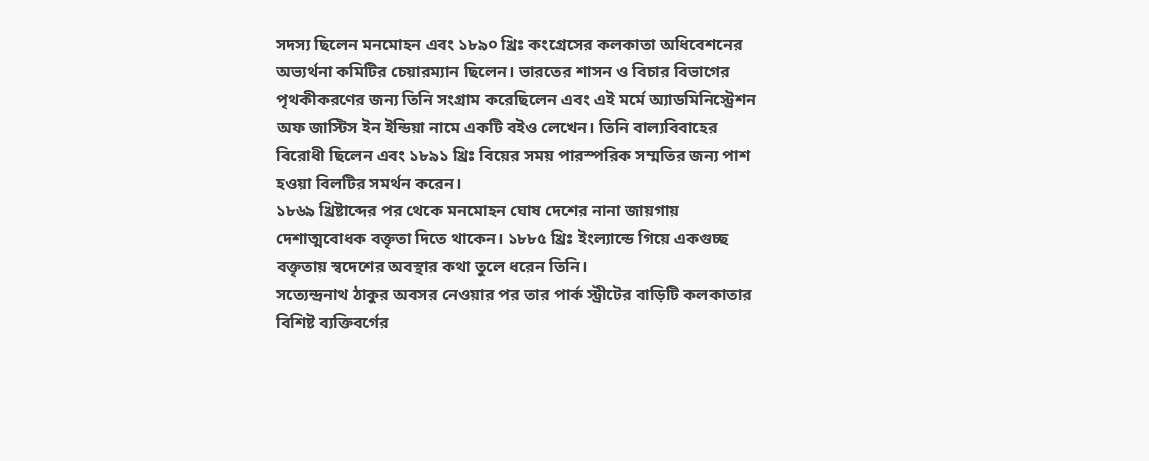সদস্য ছিলেন মনমোহন এবং ১৮৯০ খ্রিঃ কংগ্রেসের কলকাতা অধিবেশনের অভ্যর্থনা কমিটির চেয়ারম্যান ছিলেন। ভারতের শাসন ও বিচার বিভাগের পৃথকীকরণের জন্য তিনি সংগ্রাম করেছিলেন এবং এই মর্মে অ্যাডমিনিস্ট্রেশন অফ জাস্টিস ইন ইন্ডিয়া নামে একটি বইও লেখেন। তিনি বাল্যবিবাহের বিরোধী ছিলেন এবং ১৮৯১ খ্রিঃ বিয়ের সময় পারস্পরিক সম্মতির জন্য পাশ হওয়া বিলটির সমর্থন করেন।
১৮৬৯ খ্রিষ্টাব্দের পর থেকে মনমোহন ঘোষ দেশের নানা জায়গায় দেশাত্মবোধক বক্তৃতা দিতে থাকেন। ১৮৮৫ খ্রিঃ ইংল্যান্ডে গিয়ে একগুচ্ছ বক্তৃতায় স্বদেশের অবস্থার কথা তুলে ধরেন তিনি।
সত্যেন্দ্রনাথ ঠাকুর অবসর নেওয়ার পর তার পার্ক স্ট্রীটের বাড়িটি কলকাতার বিশিষ্ট ব্যক্তিবর্গের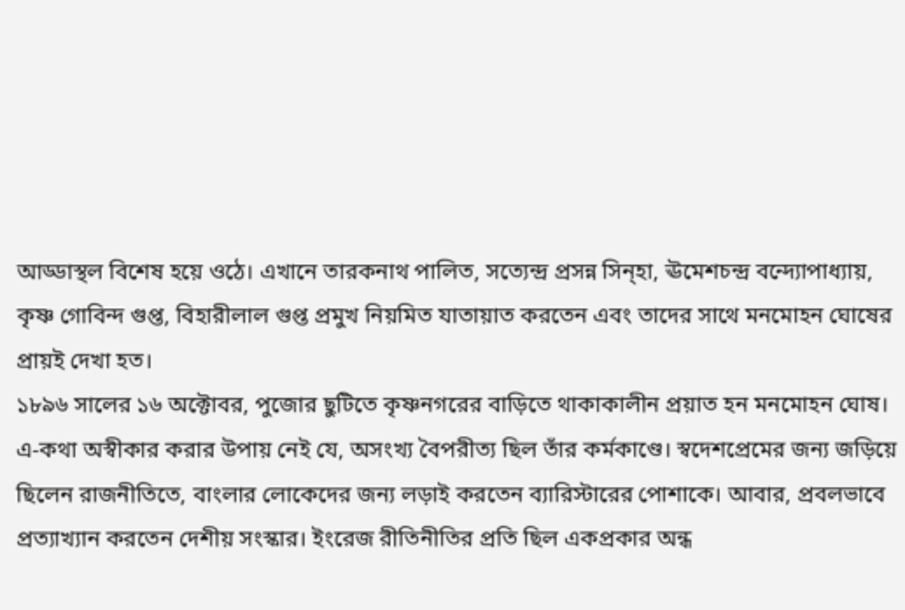আড্ডাস্থল বিশেষ হয়ে ওঠে। এখানে তারকনাথ পালিত, সত্যেন্দ্র প্রসন্ন সিন্হা, ঊমেশচন্দ্র বন্দ্যোপাধ্যায়, কৃষ্ণ গোবিন্দ গুপ্ত, বিহারীলাল গুপ্ত প্রমুখ নিয়মিত যাতায়াত করতেন এবং তাদের সাথে মনমোহন ঘোষের প্রায়ই দেখা হত।
১৮৯৬ সালের ১৬ অক্টোবর, পুজোর ছুটিতে কৃষ্ণনগরের বাড়িতে থাকাকালীন প্রয়াত হন মনমোহন ঘোষ।
এ-কথা অস্বীকার করার উপায় নেই যে, অসংখ্য বৈপরীত্য ছিল তাঁর কর্মকাণ্ডে। স্বদেশপ্রেমের জন্য জড়িয়ে ছিলেন রাজনীতিতে, বাংলার লোকেদের জন্য লড়াই করতেন ব্যারিস্টারের পোশাকে। আবার, প্রবলভাবে প্রত্যাখ্যান করতেন দেশীয় সংস্কার। ইংরেজ রীতিনীতির প্রতি ছিল একপ্রকার অন্ধ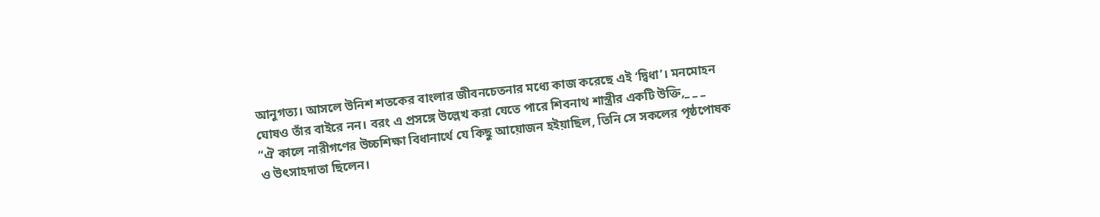আনুগত্য। আসলে উনিশ শতকের বাংলার জীবনচেতনার মধ্যে কাজ করেছে এই ‘দ্বিধা’। মনমোহন ঘোষও তাঁর বাইরে নন। বরং এ প্রসঙ্গে উল্লেখ করা যেতে পারে শিবনাথ শাস্ত্রীর একটি উক্তি,_ _ _
“ঐ কালে নারীগণের উচ্চশিক্ষা বিধানার্থে যে কিছু আয়োজন হইয়াছিল, তিনি সে সকলের পৃষ্ঠপোষক ও উৎসাহদাতা ছিলেন।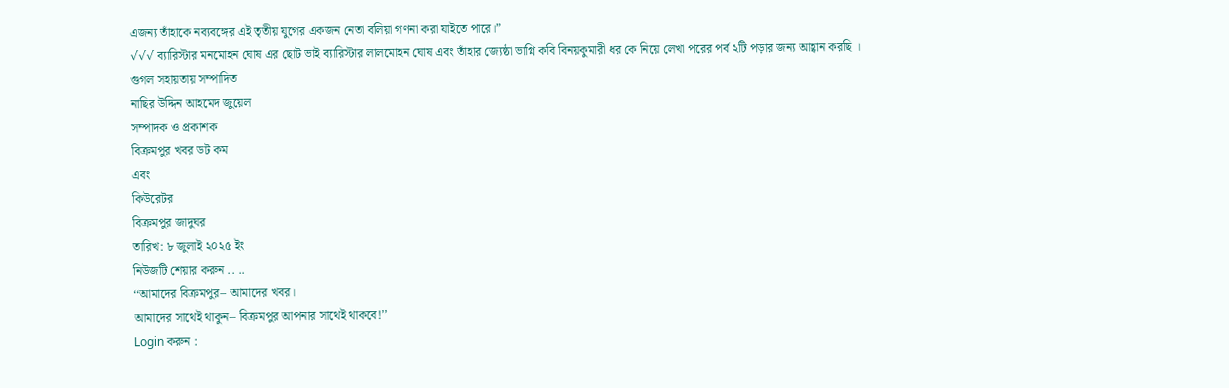এজন্য তাঁহাকে নব্যবঙ্গের এই তৃতীয় যুগের একজন নেতা বলিয়া গণনা করা যাইতে পারে।”
√√√ ব্যারিস্টার মনমোহন ঘোষ এর ছোট ভাই ব্যারিস্টার লালমোহন ঘোষ এবং তাঁহার জ্যেষ্ঠা ভাগ্নি কবি বিনয়কুমারী ধর কে নিয়ে লেখা পরের পর্ব ২টি পড়ার জন্য আহ্বান করছি ।
গুগল সহায়তায় সম্পাদিত
নাছির উদ্দিন আহমেদ জুয়েল
সম্পাদক ও প্রকাশক
বিক্রমপুর খবর ডট কম
এবং
কিউরেটর
বিক্রমপুর জাদুঘর
তারিখ: ৮ জুলাই ২০২৫ ইং
নিউজটি শেয়ার করুন .. ..
‘‘আমাদের বিক্রমপুর– আমাদের খবর।
আমাদের সাথেই থাকুন– বিক্রমপুর আপনার সাথেই থাকবে!’’
Login করুন :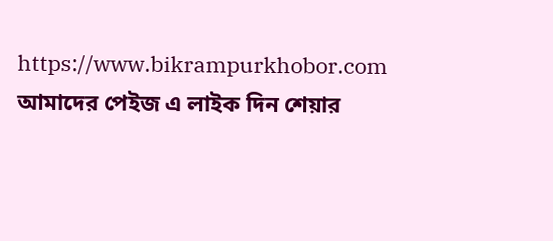https://www.bikrampurkhobor.com
আমাদের পেইজ এ লাইক দিন শেয়ার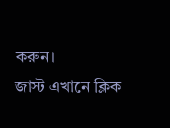করুন।
জাস্ট এখানে ক্লিক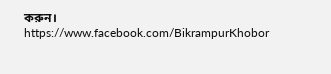করুন। https://www.facebook.com/BikrampurKhobor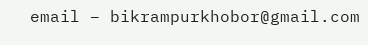email – bikrampurkhobor@gmail.com